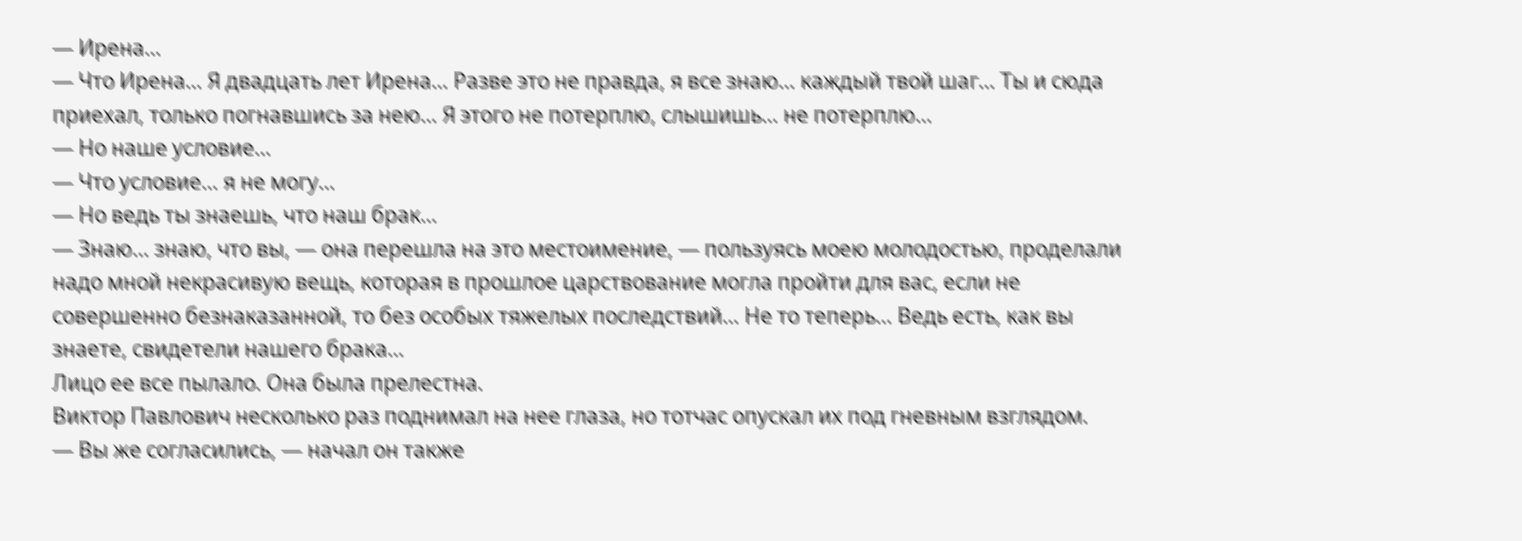— Ирена…
— Что Ирена… Я двадцать лет Ирена… Разве это не правда, я все знаю… каждый твой шаг… Ты и сюда приехал, только погнавшись за нею… Я этого не потерплю, слышишь… не потерплю…
— Но наше условие…
— Что условие… я не могу…
— Но ведь ты знаешь, что наш брак…
— Знаю… знаю, что вы, — она перешла на это местоимение, — пользуясь моею молодостью, проделали надо мной некрасивую вещь, которая в прошлое царствование могла пройти для вас, если не совершенно безнаказанной, то без особых тяжелых последствий… Не то теперь… Ведь есть, как вы знаете, свидетели нашего брака…
Лицо ее все пылало. Она была прелестна.
Виктор Павлович несколько раз поднимал на нее глаза, но тотчас опускал их под гневным взглядом.
— Вы же согласились, — начал он также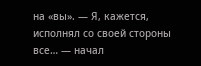на «вы». — Я, кажется, исполнял со своей стороны все… — начал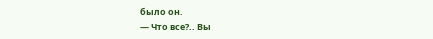было он.
— Что все?.. Вы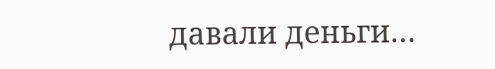давали деньги…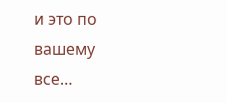и это по вашему все…